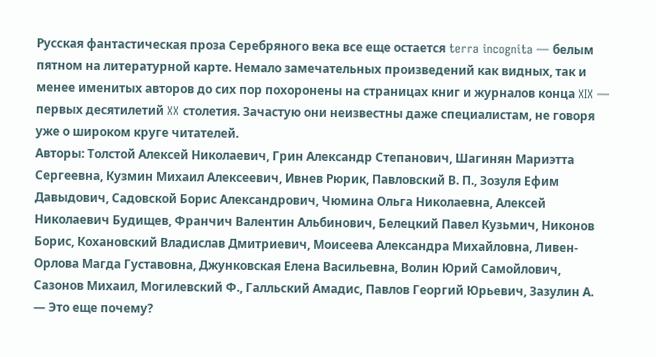Русская фантастическая проза Серебряного века все еще остается terra incognita — белым пятном на литературной карте. Немало замечательных произведений как видных, так и менее именитых авторов до сих пор похоронены на страницах книг и журналов конца XIX — первых десятилетий XX столетия. Зачастую они неизвестны даже специалистам, не говоря уже о широком круге читателей.
Авторы: Толстой Алексей Николаевич, Грин Александр Степанович, Шагинян Мариэтта Сергеевна, Кузмин Михаил Алексеевич, Ивнев Рюрик, Павловский В. П., Зозуля Ефим Давыдович, Садовской Борис Александрович, Чюмина Ольга Николаевна, Алексей Николаевич Будищев, Франчич Валентин Альбинович, Белецкий Павел Кузьмич, Никонов Борис, Кохановский Владислав Дмитриевич, Моисеева Александра Михайловна, Ливен-Орлова Магда Густавовна, Джунковская Елена Васильевна, Волин Юрий Самойлович, Сазонов Михаил, Могилевский Ф., Галльский Амадис, Павлов Георгий Юрьевич, Зазулин А.
— Это еще почему?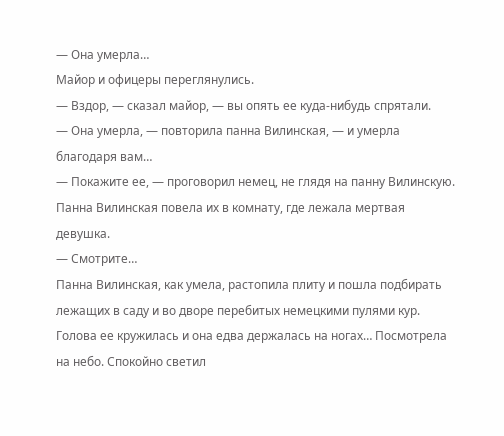— Она умерла…
Майор и офицеры переглянулись.
— Вздор, — сказал майор, — вы опять ее куда-нибудь спрятали.
— Она умерла, — повторила панна Вилинская, — и умерла благодаря вам…
— Покажите ее, — проговорил немец, не глядя на панну Вилинскую.
Панна Вилинская повела их в комнату, где лежала мертвая девушка.
— Смотрите…
Панна Вилинская, как умела, растопила плиту и пошла подбирать лежащих в саду и во дворе перебитых немецкими пулями кур. Голова ее кружилась и она едва держалась на ногах… Посмотрела на небо. Спокойно светил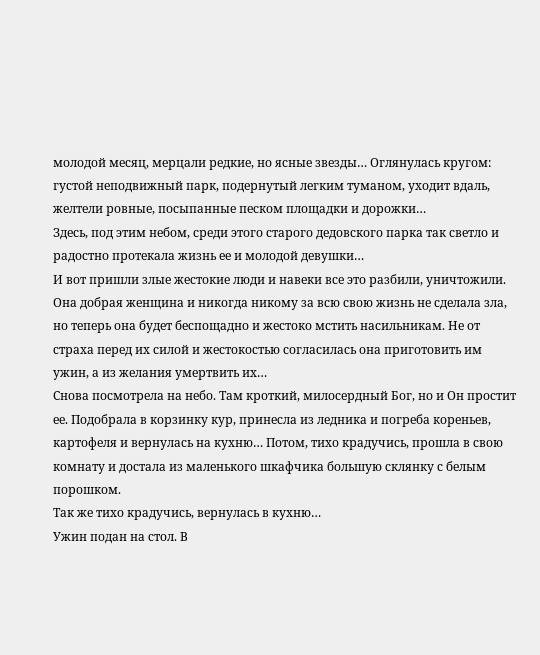молодой месяц, мерцали редкие, но ясные звезды… Оглянулась кругом: густой неподвижный парк, подернутый легким туманом, уходит вдаль, желтели ровные, посыпанные песком площадки и дорожки…
Здесь, под этим небом, среди этого старого дедовского парка так светло и радостно протекала жизнь ее и молодой девушки…
И вот пришли злые жестокие люди и навеки все это разбили, уничтожили. Она добрая женщина и никогда никому за всю свою жизнь не сделала зла, но теперь она будет беспощадно и жестоко мстить насильникам. Не от страха перед их силой и жестокостью согласилась она приготовить им ужин, а из желания умертвить их…
Снова посмотрела на небо. Там кроткий, милосердный Бог, но и Он простит ее. Подобрала в корзинку кур, принесла из ледника и погреба кореньев, картофеля и вернулась на кухню… Потом, тихо крадучись, прошла в свою комнату и достала из маленького шкафчика большую склянку с белым порошком.
Так же тихо крадучись, вернулась в кухню…
Ужин подан на стол. В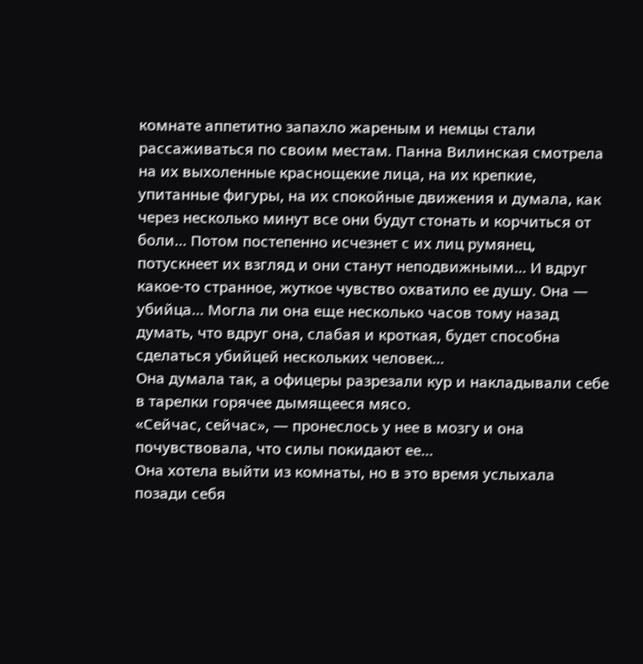комнате аппетитно запахло жареным и немцы стали рассаживаться по своим местам. Панна Вилинская смотрела на их выхоленные краснощекие лица, на их крепкие, упитанные фигуры, на их спокойные движения и думала, как через несколько минут все они будут стонать и корчиться от боли… Потом постепенно исчезнет с их лиц румянец, потускнеет их взгляд и они станут неподвижными… И вдруг какое-то странное, жуткое чувство охватило ее душу. Она — убийца… Могла ли она еще несколько часов тому назад думать, что вдруг она, слабая и кроткая, будет способна сделаться убийцей нескольких человек…
Она думала так, а офицеры разрезали кур и накладывали себе в тарелки горячее дымящееся мясо.
«Сейчас, сейчас», — пронеслось у нее в мозгу и она почувствовала, что силы покидают ее…
Она хотела выйти из комнаты, но в это время услыхала позади себя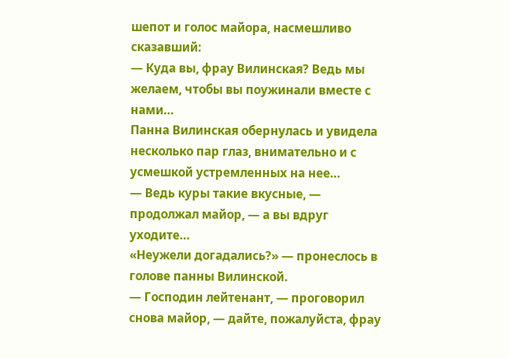шепот и голос майора, насмешливо сказавший:
— Куда вы, фрау Вилинская? Ведь мы желаем, чтобы вы поужинали вместе с нами…
Панна Вилинская обернулась и увидела несколько пар глаз, внимательно и с усмешкой устремленных на нее…
— Ведь куры такие вкусные, — продолжал майор, — а вы вдруг уходите…
«Неужели догадались?» — пронеслось в голове панны Вилинской.
— Господин лейтенант, — проговорил снова майор, — дайте, пожалуйста, фрау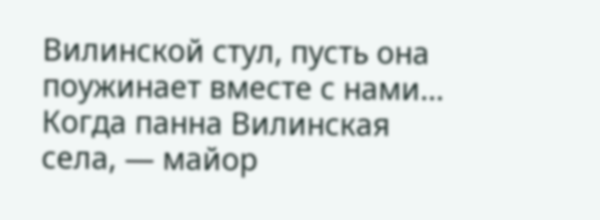Вилинской стул, пусть она поужинает вместе с нами…
Когда панна Вилинская села, — майор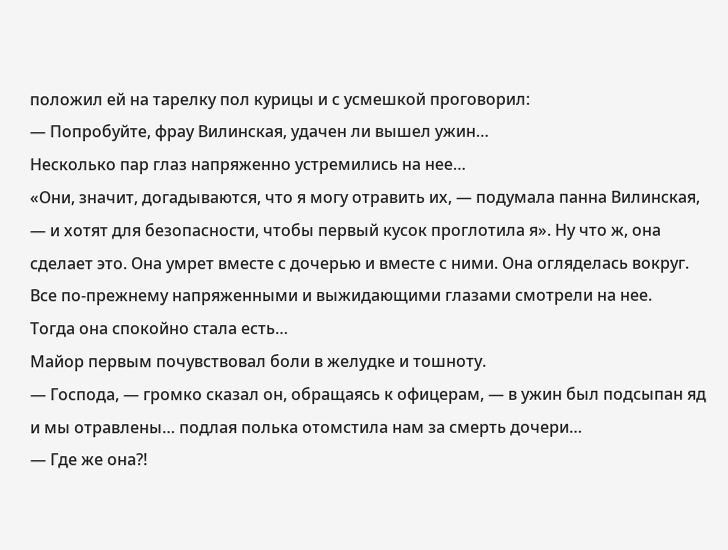положил ей на тарелку пол курицы и с усмешкой проговорил:
— Попробуйте, фрау Вилинская, удачен ли вышел ужин…
Несколько пар глаз напряженно устремились на нее…
«Они, значит, догадываются, что я могу отравить их, — подумала панна Вилинская, — и хотят для безопасности, чтобы первый кусок проглотила я». Ну что ж, она сделает это. Она умрет вместе с дочерью и вместе с ними. Она огляделась вокруг. Все по-прежнему напряженными и выжидающими глазами смотрели на нее.
Тогда она спокойно стала есть…
Майор первым почувствовал боли в желудке и тошноту.
— Господа, — громко сказал он, обращаясь к офицерам, — в ужин был подсыпан яд и мы отравлены… подлая полька отомстила нам за смерть дочери…
— Где же она?!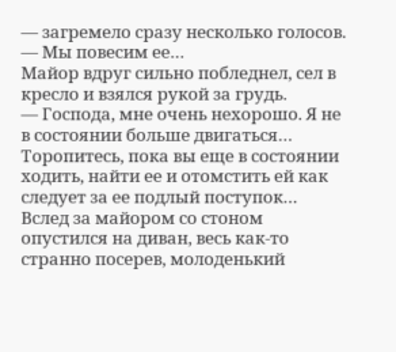— загремело сразу несколько голосов.
— Мы повесим ее…
Майор вдруг сильно побледнел, сел в кресло и взялся рукой за грудь.
— Господа, мне очень нехорошо. Я не в состоянии больше двигаться… Торопитесь, пока вы еще в состоянии ходить, найти ее и отомстить ей как следует за ее подлый поступок…
Вслед за майором со стоном опустился на диван, весь как-то странно посерев, молоденький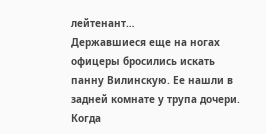лейтенант…
Державшиеся еще на ногах офицеры бросились искать панну Вилинскую. Ее нашли в задней комнате у трупа дочери. Когда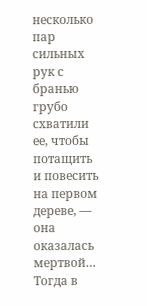несколько пар сильных рук с бранью грубо схватили ее, чтобы потащить и повесить на первом дереве, — она оказалась мертвой…
Тогда в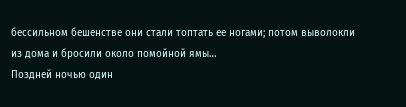бессильном бешенстве они стали топтать ее ногами; потом выволокли из дома и бросили около помойной ямы…
Поздней ночью один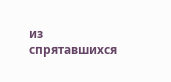из спрятавшихся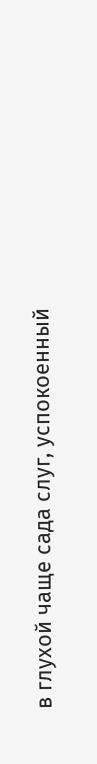в глухой чаще сада слуг, успокоенный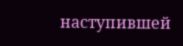наступившей